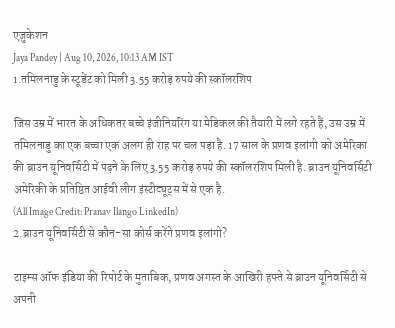एजुकेशन
Jaya Pandey | Aug 10, 2026, 10:13 AM IST
1.तमिलनाडु के स्टूडेंट को मिली 3.55 करोड़ रुपये की स्कॉलरशिप

जिस उम्र में भारत के अधिकतर बच्चे इंजीनियरिंग या मेडिकल की तैयारी में लगे रहते हैं, उस उम्र में तमिलनाडु का एक बच्चा एक अलग ही राह पर चल पड़ा है. 17 साल के प्रणव इलांगो को अमेरिका की ब्राउन यूनिवर्सिटी में पढ़ने के लिए 3.55 करोड़ रुपये की स्कॉलरशिप मिली है. ब्राउन यूनिवर्सिटी अमेरिकी के प्रतिष्ठित आईवी लीग इंस्टीट्यूट्स में से एक है.
(All Image Credit: Pranav Ilango LinkedIn)
2.ब्राउन यूनिवर्सिटी से कौन-सा कोर्स करेंगे प्रणव इलांगो?

टाइम्स ऑफ इंडिया की रिपोर्ट के मुताबिक, प्रणव अगस्त के आखिरी हफ्ते से ब्राउन यूनिवर्सिटी से अपनी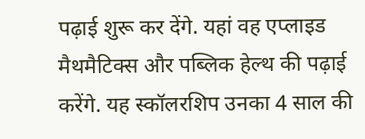पढ़ाई शुरू कर देंगे. यहां वह एप्लाइड मैथमैटिक्स और पब्लिक हेल्थ की पढ़ाई करेंगे. यह स्कॉलरशिप उनका 4 साल की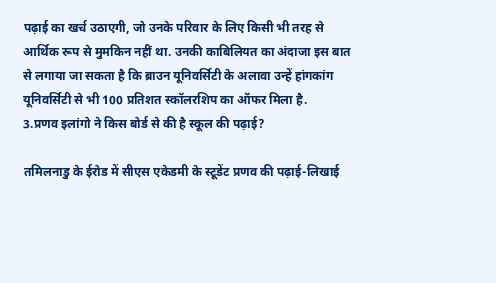पढ़ाई का खर्च उठाएगी, जो उनके परिवार के लिए किसी भी तरह से आर्थिक रूप से मुमकिन नहीं था. उनकी काबिलियत का अंदाजा इस बात से लगाया जा सकता है कि ब्राउन यूनिवर्सिटी के अलावा उन्हें हांगकांग यूनिवर्सिटी से भी 100 प्रतिशत स्कॉलरशिप का ऑफर मिला है.
3.प्रणव इलांगो ने किस बोर्ड से की है स्कूल की पढ़ाई?

तमिलनाडु के ईरोड में सीएस एकेडमी के स्टूडेंट प्रणव की पढ़ाई-लिखाई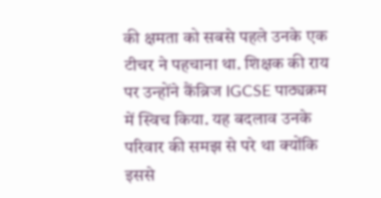की क्षमता को सबसे पहले उनके एक टीचर ने पहचाना था. शिक्षक की राय पर उन्होंने कैंब्रिज IGCSE पाठ्यक्रम में स्विच किया. यह बदलाव उनके परिवार की समझ से परे था क्योंकि इससे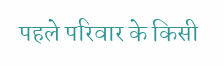पहले परिवार के किसी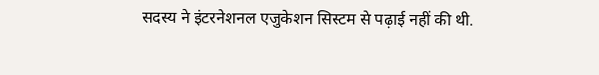सदस्य ने इंटरनेशनल एजुकेशन सिस्टम से पढ़ाई नहीं की थी.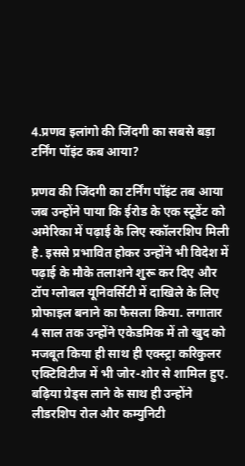4.प्रणव इलांगो की जिंदगी का सबसे बड़ा टर्निंग पॉइंट कब आया?

प्रणव की जिंदगी का टर्निंग पॉइंट तब आया जब उन्होंने पाया कि ईरोड के एक स्टूडेंट को अमेरिका में पढ़ाई के लिए स्कॉलरशिप मिली है. इससे प्रभावित होकर उन्होंने भी विदेश में पढ़ाई के मौके तलाशने शुरू कर दिए और टॉप ग्लोबल यूनिवर्सिटी में दाखिले के लिए प्रोफाइल बनाने का फैसला किया. लगातार 4 साल तक उन्होंने एकेडमिक में तो खुद को मजबूत किया ही साथ ही एक्स्ट्रा करिकुलर एक्टिविटीज में भी जोर-शोर से शामिल हुए. बढ़िया ग्रेड्स लाने के साथ ही उन्होंने लीडरशिप रोल और कम्युनिटी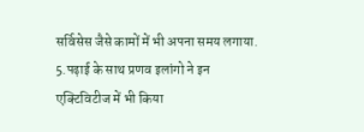सर्विसेस जैसे कामों में भी अपना समय लगाया.
5.पढ़ाई के साथ प्रणव इलांगो ने इन एक्टिविटीज में भी किया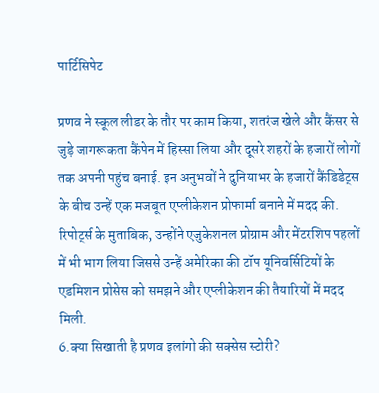पार्टिसिपेट

प्रणव ने स्कूल लीडर के तौर पर काम किया, शतरंज खेले और कैंसर से जुड़े जागरूकता कैंपेन में हिस्सा लिया और दूसरे शहरों के हजारों लोगों तक अपनी पहुंच बनाई. इन अनुभवों ने दुनियाभर के हजारों कैंडिडेट्स के बीच उन्हें एक मजबूत एप्लीकेशन प्रोफार्मा बनाने में मदद की. रिपोर्ट्स के मुताबिक, उन्होंने एजुकेशनल प्रोग्राम और मेंटरशिप पहलों में भी भाग लिया जिससे उन्हें अमेरिका की टॉप यूनिवर्सिटियों के एडमिशन प्रोसेस को समझने और एप्लीकेशन की तैयारियों में मदद मिली.
6.क्या सिखाती है प्रणव इलांगो की सक्सेस स्टोरी?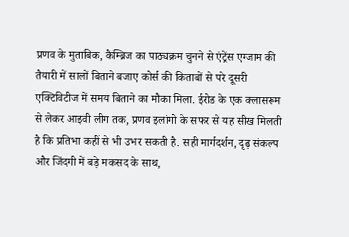प्रणव के मुताबिक, कैम्ब्रिज का पाठ्यक्रम चुनने से एंट्रेंस एग्जाम की तैयारी में सालों बिताने बजाए कोर्स की किताबों से परे दूसरी एक्टिविटीज में समय बिताने का मौका मिला. ईरोड के एक क्लासरूम से लेकर आइवी लीग तक, प्रणव इलांगो के सफर से यह सीख मिलती है कि प्रतिभा कहीं से भी उभर सकती है. सही मार्गदर्शन, दृढ़ संकल्प और जिंदगी में बड़े मकसद के साथ,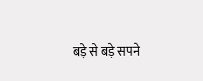बड़े से बड़े सपने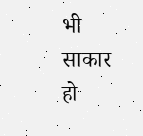भी साकार हो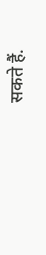सकते हैं.